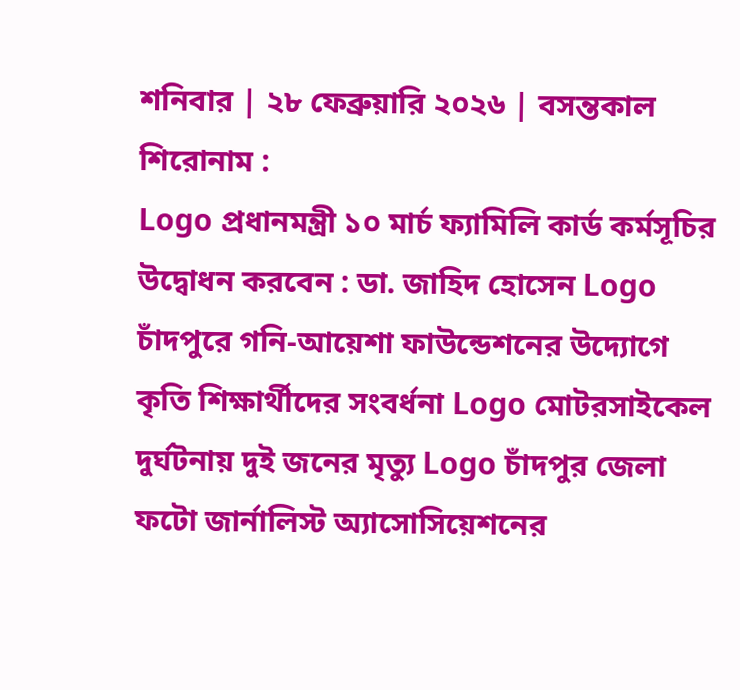শনিবার | ২৮ ফেব্রুয়ারি ২০২৬ | বসন্তকাল
শিরোনাম :
Logo প্রধানমন্ত্রী ১০ মার্চ ফ্যামিলি কার্ড কর্মসূচির উদ্বোধন করবেন : ডা. জাহিদ হোসেন Logo চাঁদপুরে গনি-আয়েশা ফাউন্ডেশনের উদ্যোগে কৃতি শিক্ষার্থীদের সংবর্ধনা Logo মোটরসাইকেল দুর্ঘটনায় দুই জনের মৃত্যু Logo চাঁদপুর জেলা ফটো জার্নালিস্ট অ্যাসোসিয়েশনের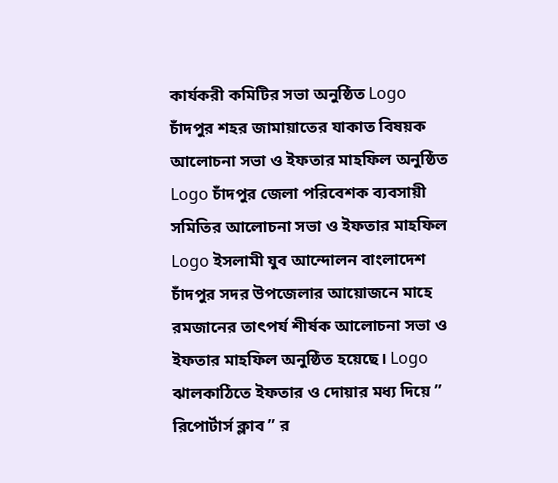কার্যকরী কমিটির সভা অনুষ্ঠিত Logo চাঁদপুর শহর জামায়াতের যাকাত বিষয়ক আলোচনা সভা ও ইফতার মাহফিল অনুষ্ঠিত Logo চাঁদপুর জেলা পরিবেশক ব্যবসায়ী সমিতির আলোচনা সভা ও ইফতার মাহফিল Logo ইসলামী যুব আন্দোলন বাংলাদেশ চাঁদপুর সদর উপজেলার আয়োজনে মাহে রমজানের তাৎপর্য শীর্ষক আলোচনা সভা ও ইফতার মাহফিল অনুষ্ঠিত হয়েছে। Logo ঝালকাঠিতে ইফতার ও দোয়ার মধ্য দিয়ে ” রিপোর্টার্স ক্লাব ” র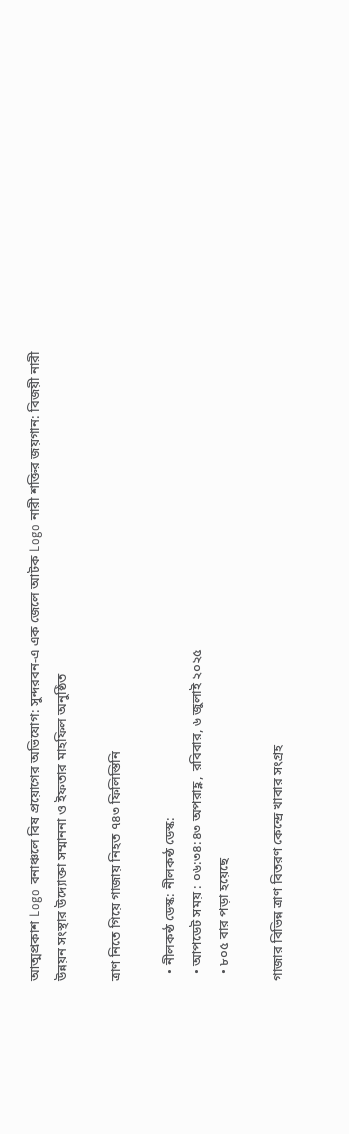আত্মপ্রকাশ Logo বনাঞ্চলে বিষ প্রয়োগের অভিযোগ: সুন্দরবন-এ এক জেলে আটক Logo নারী শক্তির জয়গান: বিজয়ী নারী উন্নয়ন সংস্থার উদ্যোক্তা সম্মাননা ও ইফতার মাহফিল অনুষ্ঠিত

ত্রাণ নিতে গিয়ে গাজায় নিহত ৭৪৩ ফিলিস্তিনি

  • নীলকন্ঠ ডেস্ক: নীলকন্ঠ ডেস্ক:
  • আপডেট সময় : ০৬:৩৪:৪৩ অপরাহ্ণ, রবিবার, ৬ জুলাই ২০২৫
  • ৮০৫ বার পড়া হয়েছে

গাজার বিভিন্ন ত্রাণ বিতরণ কেন্দ্রে খাবার সংগ্রহ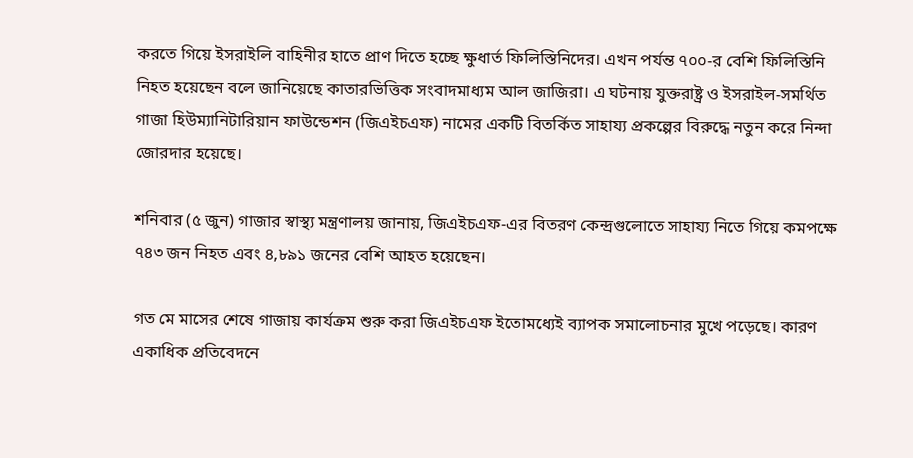করতে গিয়ে ইসরাইলি বাহিনীর হাতে প্রাণ দিতে হচ্ছে ক্ষুধার্ত ফিলিস্তিনিদের। এখন পর্যন্ত ৭০০-র বেশি ফিলিস্তিনি নিহত হয়েছেন বলে জানিয়েছে কাতারভিত্তিক সংবাদমাধ্যম আল জাজিরা। এ ঘটনায় যুক্তরাষ্ট্র ও ইসরাইল-সমর্থিত গাজা হিউম্যানিটারিয়ান ফাউন্ডেশন (জিএইচএফ) নামের একটি বিতর্কিত সাহায্য প্রকল্পের বিরুদ্ধে নতুন করে নিন্দা জোরদার হয়েছে।

শনিবার (৫ জুন) গাজার স্বাস্থ্য মন্ত্রণালয় জানায়, জিএইচএফ-এর বিতরণ কেন্দ্রগুলোতে সাহায্য নিতে গিয়ে কমপক্ষে ৭৪৩ জন নিহত এবং ৪,৮৯১ জনের বেশি আহত হয়েছেন।

গত মে মাসের শেষে গাজায় কার্যক্রম শুরু করা জিএইচএফ ইতোমধ্যেই ব্যাপক সমালোচনার মুখে পড়েছে। কারণ একাধিক প্রতিবেদনে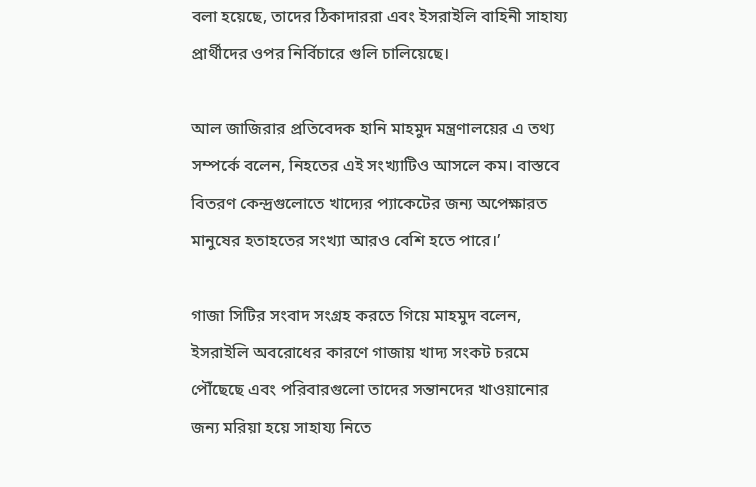বলা হয়েছে, তাদের ঠিকাদাররা এবং ইসরাইলি বাহিনী সাহায্য প্রার্থীদের ওপর নির্বিচারে গুলি চালিয়েছে।

আল জাজিরার প্রতিবেদক হানি মাহমুদ মন্ত্রণালয়ের এ তথ্য সম্পর্কে বলেন, নিহতের এই সংখ্যাটিও আসলে কম। বাস্তবে বিতরণ কেন্দ্রগুলোতে খাদ্যের প্যাকেটের জন্য অপেক্ষারত মানুষের হতাহতের সংখ্যা আরও বেশি হতে পারে।’

গাজা সিটির সংবাদ সংগ্রহ করতে গিয়ে মাহমুদ বলেন, ইসরাইলি অবরোধের কারণে গাজায় খাদ্য সংকট চরমে পৌঁছেছে এবং পরিবারগুলো তাদের সন্তানদের খাওয়ানোর জন্য মরিয়া হয়ে সাহায্য নিতে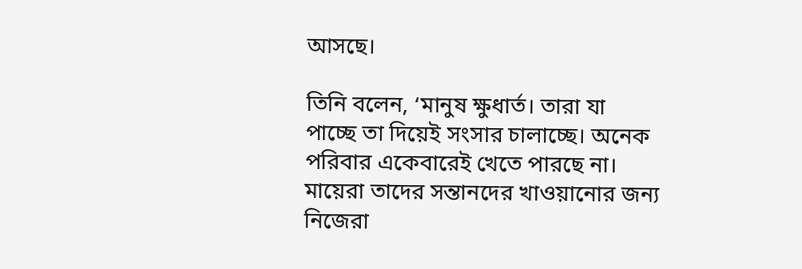আসছে।

তিনি বলেন, ‘মানুষ ক্ষুধার্ত। তারা যা পাচ্ছে তা দিয়েই সংসার চালাচ্ছে। অনেক পরিবার একেবারেই খেতে পারছে না। মায়েরা তাদের সন্তানদের খাওয়ানোর জন্য নিজেরা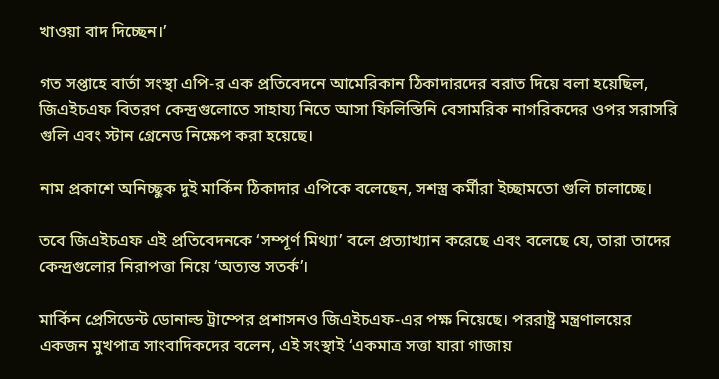খাওয়া বাদ দিচ্ছেন।’

গত সপ্তাহে বার্তা সংস্থা এপি-র এক প্রতিবেদনে আমেরিকান ঠিকাদারদের বরাত দিয়ে বলা হয়েছিল, জিএইচএফ বিতরণ কেন্দ্রগুলোতে সাহায্য নিতে আসা ফিলিস্তিনি বেসামরিক নাগরিকদের ওপর সরাসরি গুলি এবং স্টান গ্রেনেড নিক্ষেপ করা হয়েছে।

নাম প্রকাশে অনিচ্ছুক দুই মার্কিন ঠিকাদার এপিকে বলেছেন, সশস্ত্র কর্মীরা ইচ্ছামতো গুলি চালাচ্ছে।

তবে জিএইচএফ এই প্রতিবেদনকে ‘সম্পূর্ণ মিথ্যা’ বলে প্রত্যাখ্যান করেছে এবং বলেছে যে, তারা তাদের কেন্দ্রগুলোর নিরাপত্তা নিয়ে ‘অত্যন্ত সতর্ক’।

মার্কিন প্রেসিডেন্ট ডোনাল্ড ট্রাম্পের প্রশাসনও জিএইচএফ-এর পক্ষ নিয়েছে। পররাষ্ট্র মন্ত্রণালয়ের একজন মুখপাত্র সাংবাদিকদের বলেন, এই সংস্থাই ‘একমাত্র সত্তা যারা গাজায়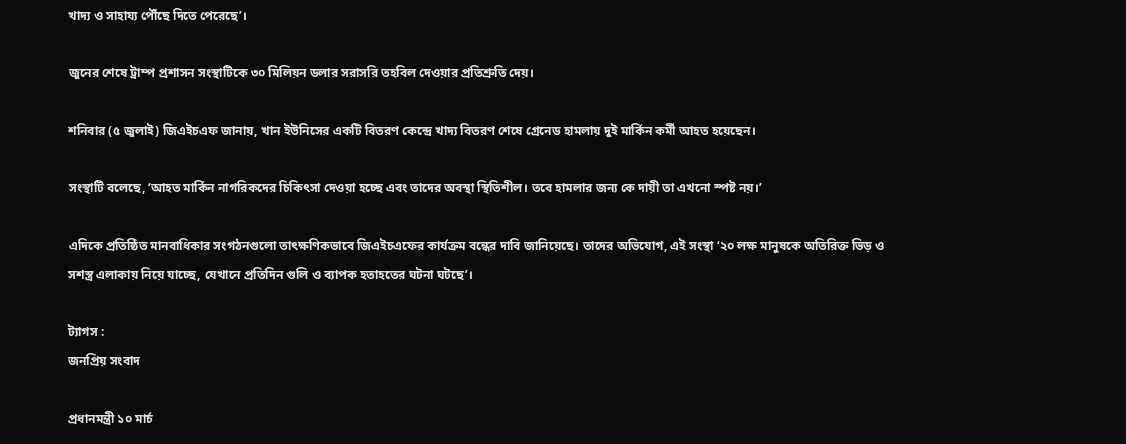খাদ্য ও সাহায্য পৌঁছে দিতে পেরেছে’।

জুনের শেষে ট্রাম্প প্রশাসন সংস্থাটিকে ৩০ মিলিয়ন ডলার সরাসরি তহবিল দেওয়ার প্রতিশ্রুতি দেয়।

শনিবার (৫ জুলাই) জিএইচএফ জানায়, খান ইউনিসের একটি বিতরণ কেন্দ্রে খাদ্য বিতরণ শেষে গ্রেনেড হামলায় দুই মার্কিন কর্মী আহত হয়েছেন।

সংস্থাটি বলেছে, ‘আহত মার্কিন নাগরিকদের চিকিৎসা দেওয়া হচ্ছে এবং তাদের অবস্থা স্থিতিশীল। তবে হামলার জন্য কে দায়ী তা এখনো স্পষ্ট নয়।’

এদিকে প্রতিষ্ঠিত মানবাধিকার সংগঠনগুলো তাৎক্ষণিকভাবে জিএইচএফের কার্যক্রম বন্ধের দাবি জানিয়েছে। তাদের অভিযোগ, এই সংস্থা ‘২০ লক্ষ মানুষকে অতিরিক্ত ভিড় ও সশস্ত্র এলাকায় নিয়ে যাচ্ছে, যেখানে প্রতিদিন গুলি ও ব্যাপক হতাহতের ঘটনা ঘটছে’।

ট্যাগস :
জনপ্রিয় সংবাদ

প্রধানমন্ত্রী ১০ মার্চ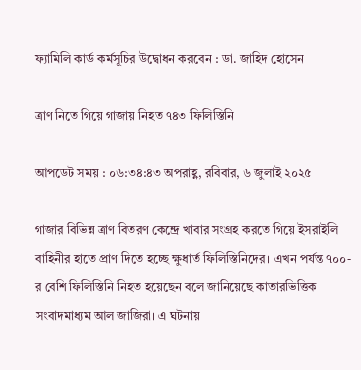ফ্যামিলি কার্ড কর্মসূচির উদ্বোধন করবেন : ডা. জাহিদ হোসেন

ত্রাণ নিতে গিয়ে গাজায় নিহত ৭৪৩ ফিলিস্তিনি

আপডেট সময় : ০৬:৩৪:৪৩ অপরাহ্ণ, রবিবার, ৬ জুলাই ২০২৫

গাজার বিভিন্ন ত্রাণ বিতরণ কেন্দ্রে খাবার সংগ্রহ করতে গিয়ে ইসরাইলি বাহিনীর হাতে প্রাণ দিতে হচ্ছে ক্ষুধার্ত ফিলিস্তিনিদের। এখন পর্যন্ত ৭০০-র বেশি ফিলিস্তিনি নিহত হয়েছেন বলে জানিয়েছে কাতারভিত্তিক সংবাদমাধ্যম আল জাজিরা। এ ঘটনায়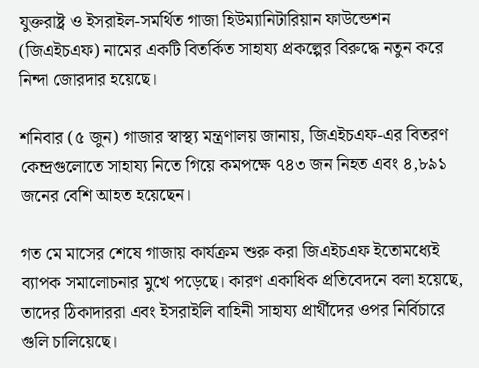যুক্তরাষ্ট্র ও ইসরাইল-সমর্থিত গাজা হিউম্যানিটারিয়ান ফাউন্ডেশন (জিএইচএফ) নামের একটি বিতর্কিত সাহায্য প্রকল্পের বিরুদ্ধে নতুন করে নিন্দা জোরদার হয়েছে।

শনিবার (৫ জুন) গাজার স্বাস্থ্য মন্ত্রণালয় জানায়, জিএইচএফ-এর বিতরণ কেন্দ্রগুলোতে সাহায্য নিতে গিয়ে কমপক্ষে ৭৪৩ জন নিহত এবং ৪,৮৯১ জনের বেশি আহত হয়েছেন।

গত মে মাসের শেষে গাজায় কার্যক্রম শুরু করা জিএইচএফ ইতোমধ্যেই ব্যাপক সমালোচনার মুখে পড়েছে। কারণ একাধিক প্রতিবেদনে বলা হয়েছে, তাদের ঠিকাদাররা এবং ইসরাইলি বাহিনী সাহায্য প্রার্থীদের ওপর নির্বিচারে গুলি চালিয়েছে।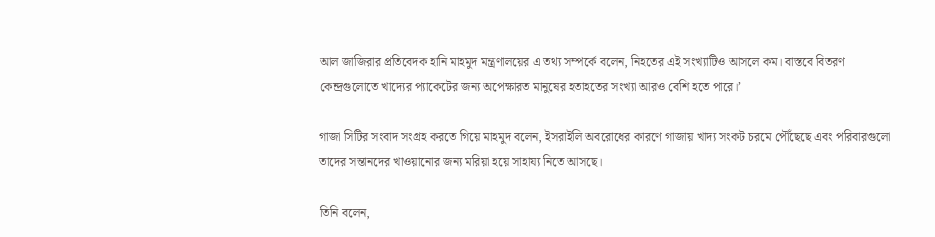আল জাজিরার প্রতিবেদক হানি মাহমুদ মন্ত্রণালয়ের এ তথ্য সম্পর্কে বলেন, নিহতের এই সংখ্যাটিও আসলে কম। বাস্তবে বিতরণ কেন্দ্রগুলোতে খাদ্যের প্যাকেটের জন্য অপেক্ষারত মানুষের হতাহতের সংখ্যা আরও বেশি হতে পারে।’

গাজা সিটির সংবাদ সংগ্রহ করতে গিয়ে মাহমুদ বলেন, ইসরাইলি অবরোধের কারণে গাজায় খাদ্য সংকট চরমে পৌঁছেছে এবং পরিবারগুলো তাদের সন্তানদের খাওয়ানোর জন্য মরিয়া হয়ে সাহায্য নিতে আসছে।

তিনি বলেন,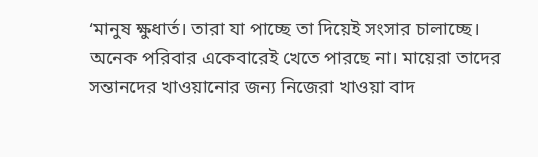‘মানুষ ক্ষুধার্ত। তারা যা পাচ্ছে তা দিয়েই সংসার চালাচ্ছে। অনেক পরিবার একেবারেই খেতে পারছে না। মায়েরা তাদের সন্তানদের খাওয়ানোর জন্য নিজেরা খাওয়া বাদ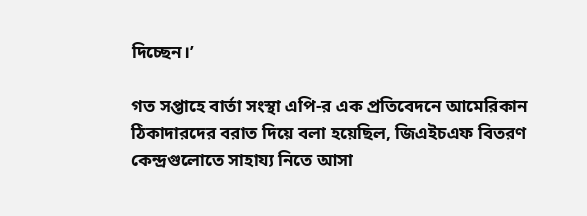দিচ্ছেন।’

গত সপ্তাহে বার্তা সংস্থা এপি-র এক প্রতিবেদনে আমেরিকান ঠিকাদারদের বরাত দিয়ে বলা হয়েছিল, জিএইচএফ বিতরণ কেন্দ্রগুলোতে সাহায্য নিতে আসা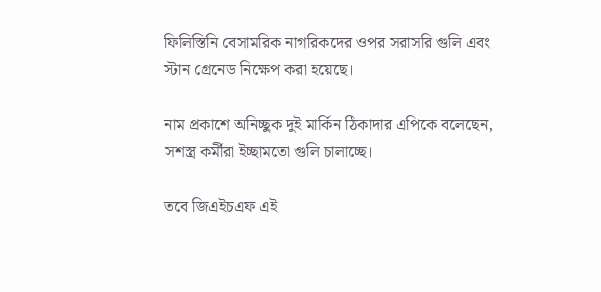ফিলিস্তিনি বেসামরিক নাগরিকদের ওপর সরাসরি গুলি এবং স্টান গ্রেনেড নিক্ষেপ করা হয়েছে।

নাম প্রকাশে অনিচ্ছুক দুই মার্কিন ঠিকাদার এপিকে বলেছেন, সশস্ত্র কর্মীরা ইচ্ছামতো গুলি চালাচ্ছে।

তবে জিএইচএফ এই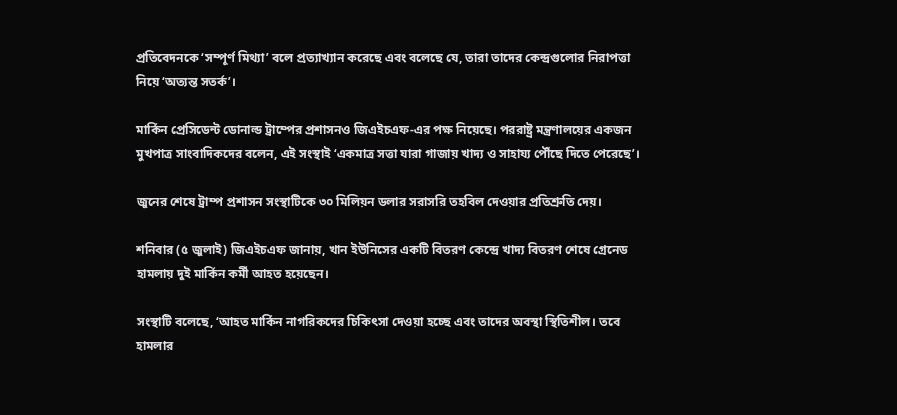প্রতিবেদনকে ‘সম্পূর্ণ মিথ্যা’ বলে প্রত্যাখ্যান করেছে এবং বলেছে যে, তারা তাদের কেন্দ্রগুলোর নিরাপত্তা নিয়ে ‘অত্যন্ত সতর্ক’।

মার্কিন প্রেসিডেন্ট ডোনাল্ড ট্রাম্পের প্রশাসনও জিএইচএফ-এর পক্ষ নিয়েছে। পররাষ্ট্র মন্ত্রণালয়ের একজন মুখপাত্র সাংবাদিকদের বলেন, এই সংস্থাই ‘একমাত্র সত্তা যারা গাজায় খাদ্য ও সাহায্য পৌঁছে দিতে পেরেছে’।

জুনের শেষে ট্রাম্প প্রশাসন সংস্থাটিকে ৩০ মিলিয়ন ডলার সরাসরি তহবিল দেওয়ার প্রতিশ্রুতি দেয়।

শনিবার (৫ জুলাই) জিএইচএফ জানায়, খান ইউনিসের একটি বিতরণ কেন্দ্রে খাদ্য বিতরণ শেষে গ্রেনেড হামলায় দুই মার্কিন কর্মী আহত হয়েছেন।

সংস্থাটি বলেছে, ‘আহত মার্কিন নাগরিকদের চিকিৎসা দেওয়া হচ্ছে এবং তাদের অবস্থা স্থিতিশীল। তবে হামলার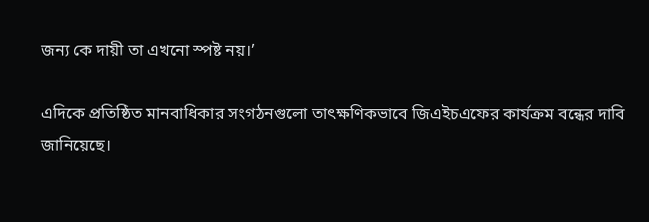জন্য কে দায়ী তা এখনো স্পষ্ট নয়।’

এদিকে প্রতিষ্ঠিত মানবাধিকার সংগঠনগুলো তাৎক্ষণিকভাবে জিএইচএফের কার্যক্রম বন্ধের দাবি জানিয়েছে।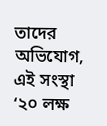তাদের অভিযোগ, এই সংস্থা ‘২০ লক্ষ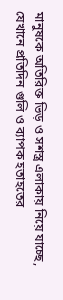মানুষকে অতিরিক্ত ভিড় ও সশস্ত্র এলাকায় নিয়ে যাচ্ছে, যেখানে প্রতিদিন গুলি ও ব্যাপক হতাহতের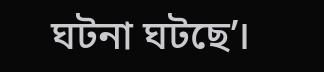ঘটনা ঘটছে’।